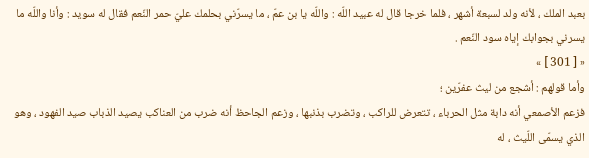بعبد الملك ، لأنه ولد لسبعة أشهر ، فلما خرجا قال له عبيد اللّه : واللّه يا بن عمّ ، ما يسرّني بحلمك عليّ حمر النّعم فقال له سويد : وأنا واللّه ما يسرني بجوابك إياه سود النّعم .
« [ 301 ] »
وأما قولهم : أشجع من ليث عفرّين ؛
فزعم الأصمعي أنه دابة مثل الحرباء ، تتعرض للراكب ، وتضرب بذنبها ، وزعم الجاحظ أنه ضرب من العناكب يصيد الذباب صيد الفهود ، وهو الذي يسمّى اللّيث ، له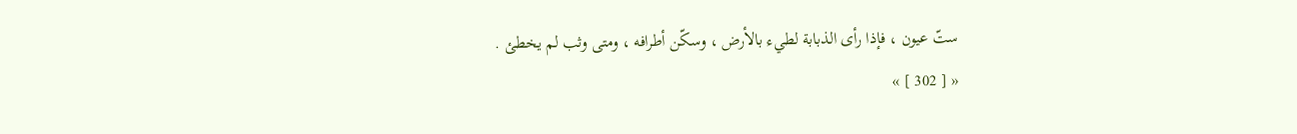ستّ عيون ، فإذا رأى الذبابة لطيء بالأرض ، وسكّن أطرافه ، ومتى وثب لم يخطئ .
« [ 302 ] »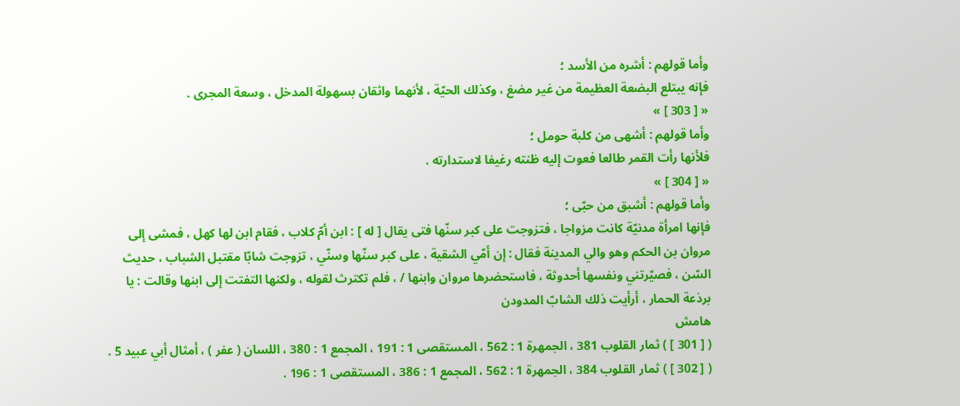وأما قولهم : أشره من الأسد ؛
فإنه يبتلع البضعة العظيمة من غير مضغ ، وكذلك الحيّة ، لأنهما واثقان بسهولة المدخل ، وسعة المجرى .
« [ 303 ] »
وأما قولهم : أشهى من كلبة حومل ؛
فلأنها رأت القمر طالعا فعوت إليه ظنته رغيفا لاستدارته .
« [ 304 ] »
وأما قولهم : أشبق من حبّى ؛
فإنها امرأة مدنيّة كانت مزواجا ، فتزوجت على كبر سنّها فتى يقال [ له ] : ابن أمّ كلاب ، فقام ابن لها كهل ، فمشى إلى مروان بن الحكم وهو والي المدينة فقال : إن أمّي الشقية ، على كبر سنّها وسنّي ، تزوجت شابّا مقتبل الشباب ، حديث السّن ، فصيّرتني ونفسها أحدوثة ، فاستحضرها مروان وابنها / ، فلم تكترث لقوله ، ولكنها التفتت إلى ابنها وقالت : يا برذعة الحمار ، أرأيت ذلك الشابّ المدودن
هامش
( [ 301 ] ) ثمار القلوب 381 ، الجمهرة 1 : 562 ، المستقصى 1 : 191 ، المجمع 1 : 380 ، اللسان ( عفر ) ، أمثال أبي عبيد 5 .
( [ 302 ] ) ثمار القلوب 384 ، الجمهرة 1 : 562 ، المجمع 1 : 386 ، المستقصى 1 : 196 .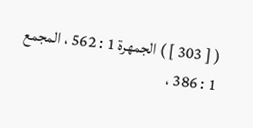( [ 303 ] ) الجمهرة 1 : 562 ، المجمع 1 : 386 ،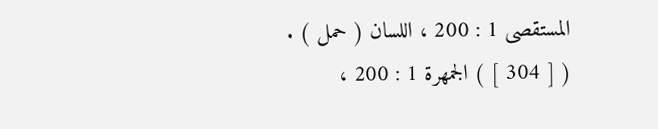المستقصى 1 : 200 ، اللسان ( حمل ) .
( [ 304 ] ) الجمهرة 1 : 200 ،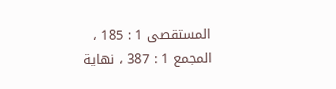المستقصى 1 : 185 ، المجمع 1 : 387 ، نهاية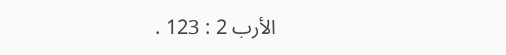الأرب 2 : 123 .